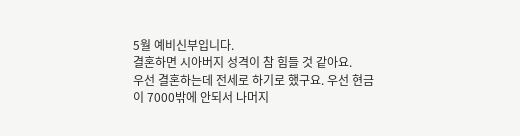5월 예비신부입니다.
결혼하면 시아버지 성격이 참 힘들 것 같아요.
우선 결혼하는데 전세로 하기로 했구요. 우선 현금이 7000밖에 안되서 나머지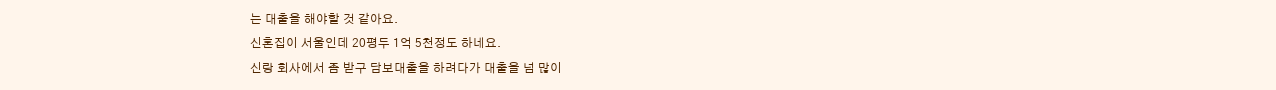는 대출을 해야할 것 같아요.
신혼집이 서울인데 20평두 1억 5천정도 하네요.
신랑 회사에서 좀 받구 담보대출을 하려다가 대출을 넘 많이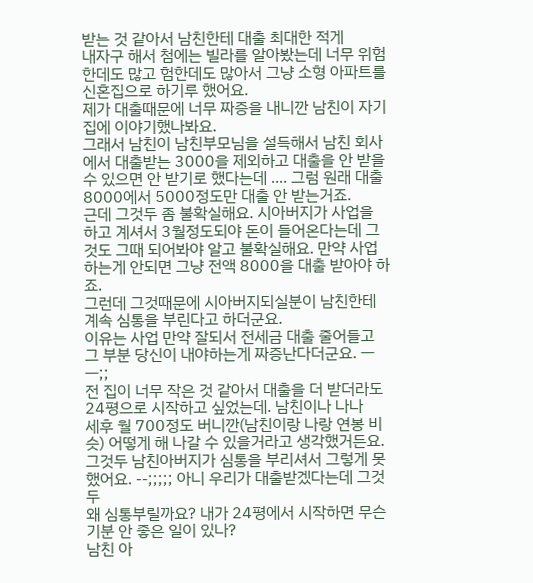받는 것 같아서 남친한테 대출 최대한 적게
내자구 해서 첨에는 빌라를 알아봤는데 너무 위험한데도 많고 험한데도 많아서 그냥 소형 아파트를
신혼집으로 하기루 했어요.
제가 대출때문에 너무 짜증을 내니깐 남친이 자기집에 이야기했나봐요.
그래서 남친이 남친부모님을 설득해서 남친 회사에서 대출받는 3000을 제외하고 대출을 안 받을 수 있으면 안 받기로 했다는데 .... 그럼 원래 대출 8000에서 5000정도만 대출 안 받는거죠.
근데 그것두 좀 불확실해요. 시아버지가 사업을 하고 계셔서 3월정도되야 돈이 들어온다는데 그것도 그때 되어봐야 알고 불확실해요. 만약 사업 하는게 안되면 그냥 전액 8000을 대출 받아야 하죠.
그런데 그것때문에 시아버지되실분이 남친한테 계속 심통을 부린다고 하더군요.
이유는 사업 만약 잘되서 전세금 대출 줄어들고 그 부분 당신이 내야하는게 짜증난다더군요. ㅡㅡ;;
전 집이 너무 작은 것 같아서 대출을 더 받더라도 24평으로 시작하고 싶었는데. 남친이나 나나
세후 월 700정도 버니깐(남친이랑 나랑 연봉 비슷) 어떻게 해 나갈 수 있을거라고 생각했거든요. 그것두 남친아버지가 심통을 부리셔서 그렇게 못했어요. --;;;;; 아니 우리가 대출받겠다는데 그것두
왜 심통부릴까요? 내가 24평에서 시작하면 무슨 기분 안 좋은 일이 있나?
남친 아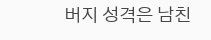버지 성격은 남친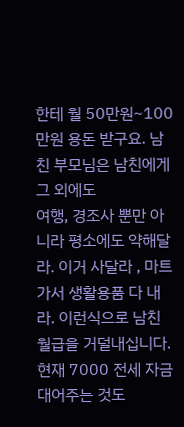한테 월 50만원~100만원 용돈 받구요. 남친 부모님은 남친에게 그 외에도
여행, 경조사 뿐만 아니라 평소에도 약해달라. 이거 사달라 , 마트가서 생활용품 다 내라. 이런식으로 남친 월급을 거덜내십니다. 현재 7000 전세 자금 대어주는 것도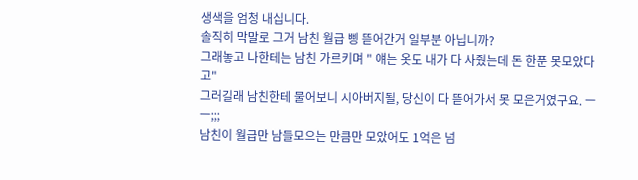생색을 엄청 내십니다.
솔직히 막말로 그거 남친 월급 삥 뜯어간거 일부분 아닙니까?
그래놓고 나한테는 남친 가르키며 " 얘는 옷도 내가 다 사줬는데 돈 한푼 못모았다고"
그러길래 남친한테 물어보니 시아버지될, 당신이 다 뜯어가서 못 모은거였구요. ㅡㅡ;;;
남친이 월급만 남들모으는 만큼만 모았어도 1억은 넘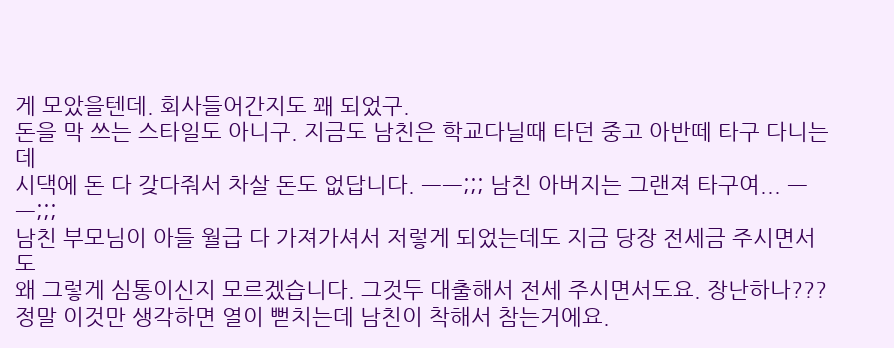게 모았을텐데. 회사들어간지도 꽤 되었구.
돈을 막 쓰는 스타일도 아니구. 지금도 남친은 학교다닐때 타던 중고 아반떼 타구 다니는데
시댁에 돈 다 갖다줘서 차살 돈도 없답니다. ㅡㅡ;;; 남친 아버지는 그랜져 타구여... ㅡㅡ;;;
남친 부모님이 아들 월급 다 가져가셔서 저렇게 되었는데도 지금 당장 전세금 주시면서도
왜 그렇게 심통이신지 모르겠습니다. 그것두 대출해서 전세 주시면서도요. 장난하나???
정말 이것만 생각하면 열이 뻗치는데 남친이 착해서 참는거에요.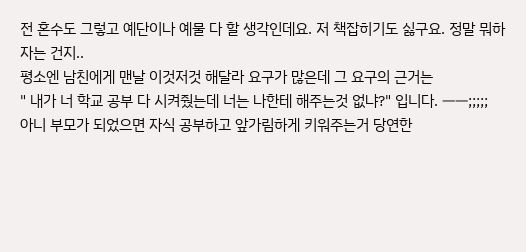전 혼수도 그렇고 예단이나 예물 다 할 생각인데요. 저 책잡히기도 싫구요. 정말 뭐하자는 건지..
평소엔 남친에게 맨날 이것저것 해달라 요구가 많은데 그 요구의 근거는
" 내가 너 학교 공부 다 시켜줬는데 너는 나한테 해주는것 없냐?" 입니다. ㅡㅡ;;;;;
아니 부모가 되었으면 자식 공부하고 앞가림하게 키워주는거 당연한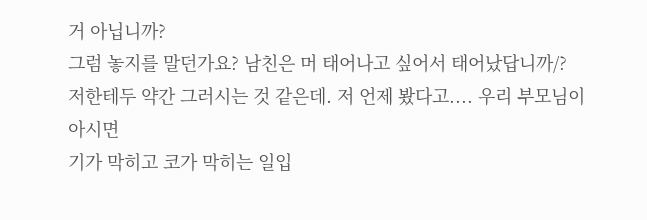거 아닙니까?
그럼 놓지를 말던가요? 남친은 머 태어나고 싶어서 태어났답니까/?
저한테두 약간 그러시는 것 같은데. 저 언제 봤다고.... 우리 부모님이 아시면
기가 막히고 코가 막히는 일입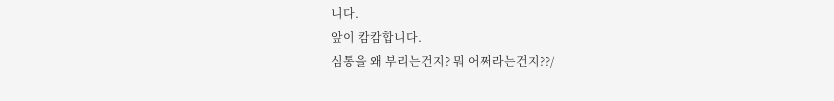니다.
앞이 캄캄합니다.
심통을 왜 부리는건지? 뭐 어쩌라는건지??/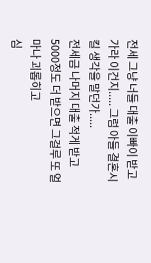전세 그냥 너들 대출 이빠이 받고 가라 이건지..... 그럼 아들 결혼시킬 생각을 말던가.....
전세금 나머지 대출 적게 받고 5000정도 더 받으면 그걸루 또 얼마나 괴롭히고
심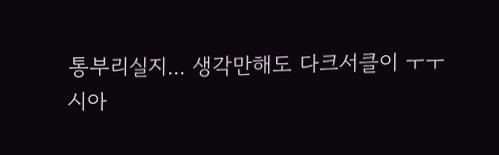통부리실지... 생각만해도 다크서클이 ㅜㅜ
시아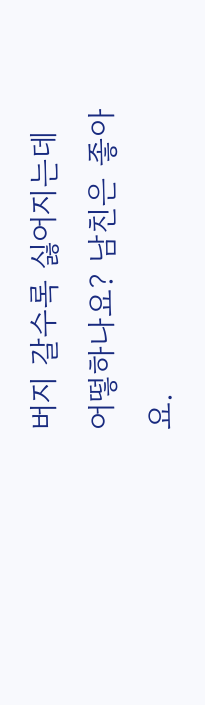버지 갈수록 싫어지는데 어떻하나요? 남친은 좋아요.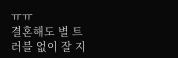ㅠㅠ
결혼해도 별 트러블 없이 잘 지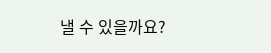낼 수 있을까요?